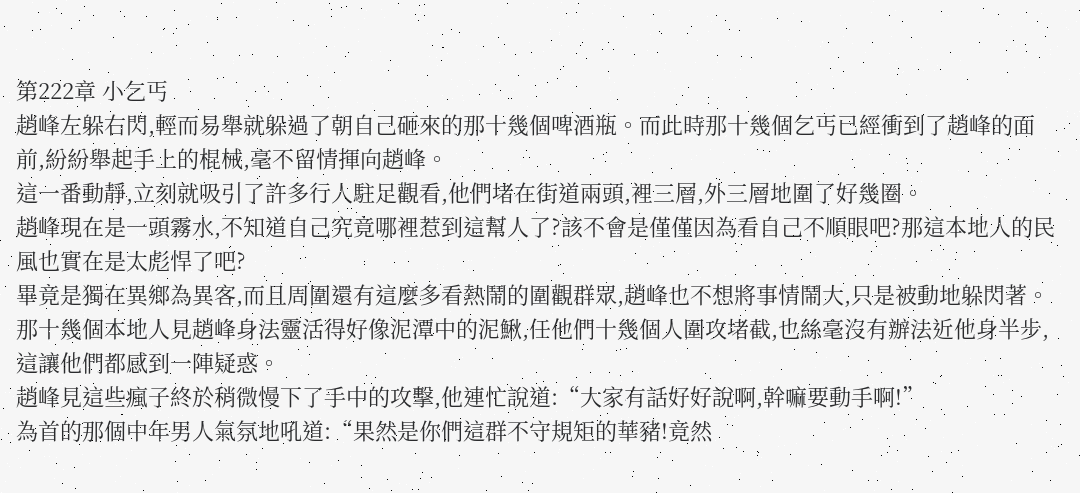第222章 小乞丐
趙峰左躲右閃,輕而易舉就躲過了朝自己砸來的那十幾個啤酒瓶。而此時那十幾個乞丐已經衝到了趙峰的面前,紛紛舉起手上的棍械,毫不留情揮向趙峰。
這一番動靜,立刻就吸引了許多行人駐足觀看,他們堵在街道兩頭,裡三層,外三層地圍了好幾圈。
趙峰現在是一頭霧水,不知道自己究竟哪裡惹到這幫人了?該不會是僅僅因為看自己不順眼吧?那這本地人的民風也實在是太彪悍了吧?
畢竟是獨在異鄉為異客,而且周圍還有這麼多看熱鬧的圍觀群眾,趙峰也不想將事情鬧大,只是被動地躲閃著。
那十幾個本地人見趙峰身法靈活得好像泥潭中的泥鰍,任他們十幾個人圍攻堵截,也絲毫沒有辦法近他身半步,這讓他們都感到一陣疑惑。
趙峰見這些瘋子終於稍微慢下了手中的攻擊,他連忙說道:“大家有話好好說啊,幹嘛要動手啊!”
為首的那個中年男人氣氛地吼道:“果然是你們這群不守規矩的華豬!竟然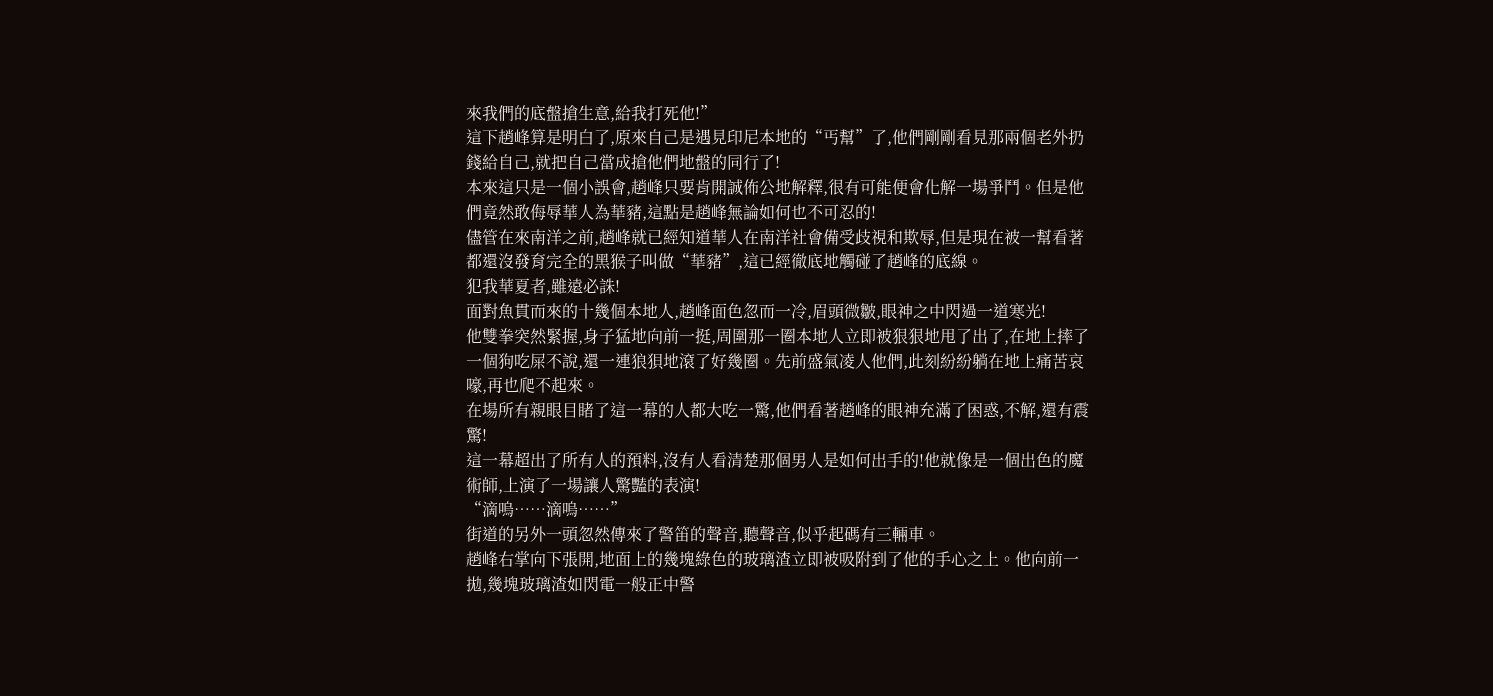來我們的底盤搶生意,給我打死他!”
這下趙峰算是明白了,原來自己是遇見印尼本地的“丐幫”了,他們剛剛看見那兩個老外扔錢給自己,就把自己當成搶他們地盤的同行了!
本來這只是一個小誤會,趙峰只要肯開誠佈公地解釋,很有可能便會化解一場爭鬥。但是他們竟然敢侮辱華人為華豬,這點是趙峰無論如何也不可忍的!
儘管在來南洋之前,趙峰就已經知道華人在南洋社會備受歧視和欺辱,但是現在被一幫看著都還沒發育完全的黑猴子叫做“華豬”,這已經徹底地觸碰了趙峰的底線。
犯我華夏者,雖遠必誅!
面對魚貫而來的十幾個本地人,趙峰面色忽而一冷,眉頭微皺,眼神之中閃過一道寒光!
他雙拳突然緊握,身子猛地向前一挺,周圍那一圈本地人立即被狠狠地甩了出了,在地上摔了一個狗吃屎不說,還一連狼狽地滾了好幾圈。先前盛氣凌人他們,此刻紛紛躺在地上痛苦哀嚎,再也爬不起來。
在場所有親眼目睹了這一幕的人都大吃一驚,他們看著趙峰的眼神充滿了困惑,不解,還有震驚!
這一幕超出了所有人的預料,沒有人看清楚那個男人是如何出手的!他就像是一個出色的魔術師,上演了一場讓人驚豔的表演!
“滴嗚……滴嗚……”
街道的另外一頭忽然傳來了警笛的聲音,聽聲音,似乎起碼有三輛車。
趙峰右掌向下張開,地面上的幾塊綠色的玻璃渣立即被吸附到了他的手心之上。他向前一拋,幾塊玻璃渣如閃電一般正中警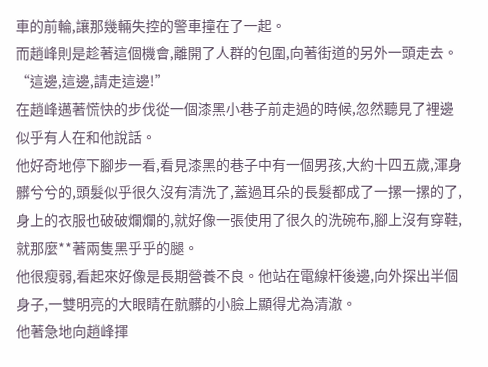車的前輪,讓那幾輛失控的警車撞在了一起。
而趙峰則是趁著這個機會,離開了人群的包圍,向著街道的另外一頭走去。
“這邊,這邊,請走這邊!”
在趙峰邁著慌快的步伐從一個漆黑小巷子前走過的時候,忽然聽見了裡邊似乎有人在和他說話。
他好奇地停下腳步一看,看見漆黑的巷子中有一個男孩,大約十四五歲,渾身髒兮兮的,頭髮似乎很久沒有清洗了,蓋過耳朵的長髮都成了一摞一摞的了,身上的衣服也破破爛爛的,就好像一張使用了很久的洗碗布,腳上沒有穿鞋,就那麼**著兩隻黑乎乎的腿。
他很瘦弱,看起來好像是長期營養不良。他站在電線杆後邊,向外探出半個身子,一雙明亮的大眼睛在骯髒的小臉上顯得尤為清澈。
他著急地向趙峰揮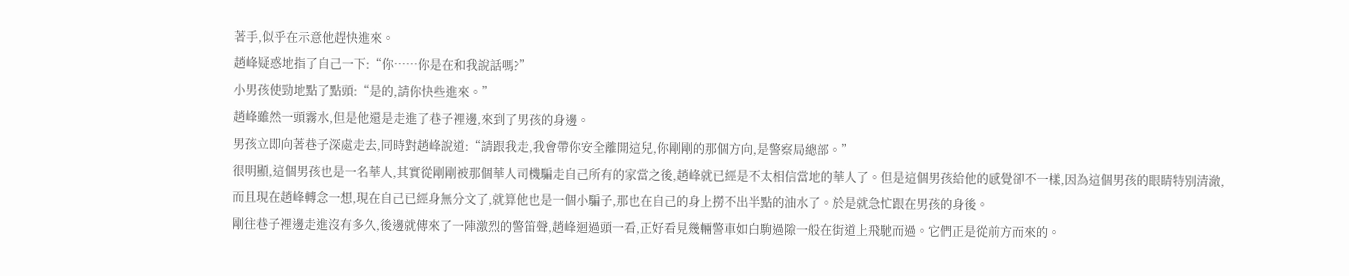著手,似乎在示意他趕快進來。
趙峰疑惑地指了自己一下:“你……你是在和我說話嗎?”
小男孩使勁地點了點頭:“是的,請你快些進來。”
趙峰雖然一頭霧水,但是他還是走進了巷子裡邊,來到了男孩的身邊。
男孩立即向著巷子深處走去,同時對趙峰說道:“請跟我走,我會帶你安全離開這兒,你剛剛的那個方向,是警察局總部。”
很明顯,這個男孩也是一名華人,其實從剛剛被那個華人司機騙走自己所有的家當之後,趙峰就已經是不太相信當地的華人了。但是這個男孩給他的感覺卻不一樣,因為這個男孩的眼睛特別清澈,而且現在趙峰轉念一想,現在自己已經身無分文了,就算他也是一個小騙子,那也在自己的身上撈不出半點的油水了。於是就急忙跟在男孩的身後。
剛往巷子裡邊走進沒有多久,後邊就傳來了一陣激烈的警笛聲,趙峰迴過頭一看,正好看見幾輛警車如白駒過隙一般在街道上飛馳而過。它們正是從前方而來的。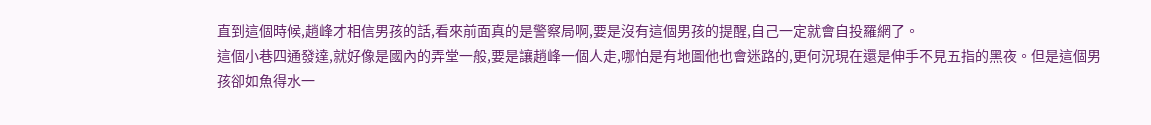直到這個時候,趙峰才相信男孩的話,看來前面真的是警察局啊,要是沒有這個男孩的提醒,自己一定就會自投羅網了。
這個小巷四通發達,就好像是國內的弄堂一般,要是讓趙峰一個人走,哪怕是有地圖他也會迷路的,更何況現在還是伸手不見五指的黑夜。但是這個男孩卻如魚得水一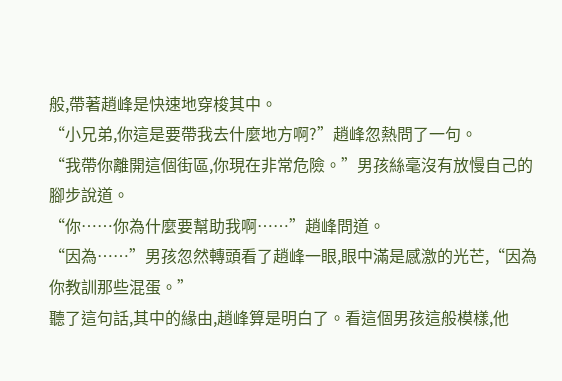般,帶著趙峰是快速地穿梭其中。
“小兄弟,你這是要帶我去什麼地方啊?”趙峰忽熱問了一句。
“我帶你離開這個街區,你現在非常危險。”男孩絲毫沒有放慢自己的腳步說道。
“你……你為什麼要幫助我啊……”趙峰問道。
“因為……”男孩忽然轉頭看了趙峰一眼,眼中滿是感激的光芒,“因為你教訓那些混蛋。”
聽了這句話,其中的緣由,趙峰算是明白了。看這個男孩這般模樣,他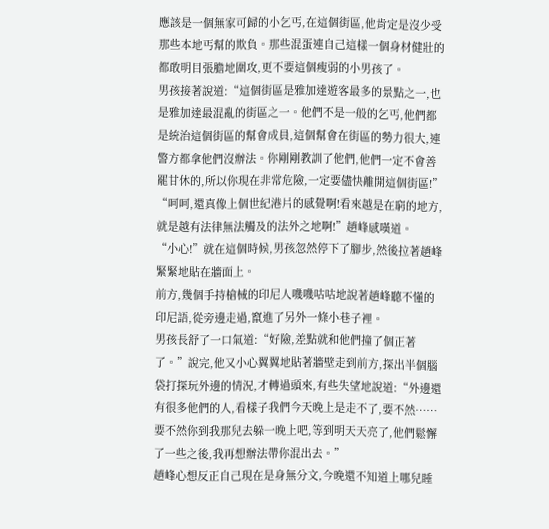應該是一個無家可歸的小乞丐,在這個街區,他肯定是沒少受那些本地丐幫的欺負。那些混蛋連自己這樣一個身材健壯的都敢明目張膽地圍攻,更不要這個瘦弱的小男孩了。
男孩接著說道:“這個街區是雅加達遊客最多的景點之一,也是雅加達最混亂的街區之一。他們不是一般的乞丐,他們都是統治這個街區的幫會成員,這個幫會在街區的勢力很大,連警方都拿他們沒辦法。你剛剛教訓了他們,他們一定不會善罷甘休的,所以你現在非常危險,一定要儘快離開這個街區!”
“呵呵,還真像上個世紀港片的感覺啊!看來越是在窮的地方,就是越有法律無法觸及的法外之地啊!”趙峰感嘆道。
“小心!”就在這個時候,男孩忽然停下了腳步,然後拉著趙峰緊緊地貼在牆面上。
前方,幾個手持槍械的印尼人嘰嘰咕咕地說著趙峰聽不懂的印尼語,從旁邊走過,竄進了另外一條小巷子裡。
男孩長舒了一口氣道:“好險,差點就和他們撞了個正著了。”說完,他又小心翼翼地貼著牆壁走到前方,探出半個腦袋打探玩外邊的情況,才轉過頭來,有些失望地說道:“外邊還有很多他們的人,看樣子我們今天晚上是走不了,要不然……要不然你到我那兒去躲一晚上吧,等到明天天亮了,他們鬆懈了一些之後,我再想辦法帶你混出去。”
趙峰心想反正自己現在是身無分文,今晚還不知道上哪兒睡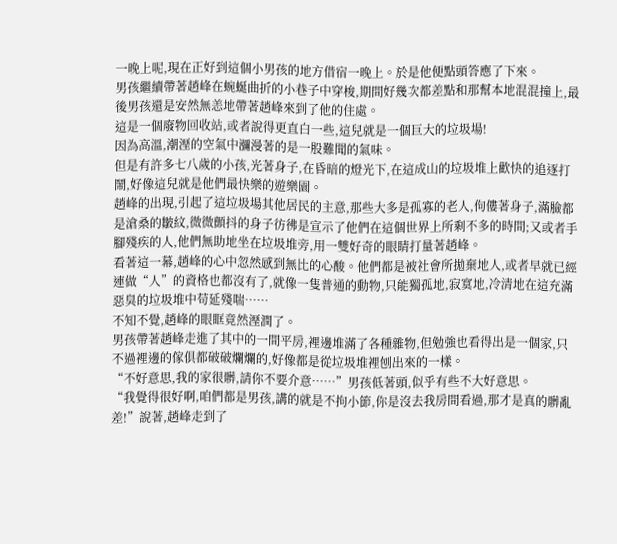一晚上呢,現在正好到這個小男孩的地方借宿一晚上。於是他便點頭答應了下來。
男孩繼續帶著趙峰在蜿蜒曲折的小巷子中穿梭,期間好幾次都差點和那幫本地混混撞上,最後男孩還是安然無恙地帶著趙峰來到了他的住處。
這是一個廢物回收站,或者說得更直白一些,這兒就是一個巨大的垃圾場!
因為高溫,潮溼的空氣中瀰漫著的是一股難聞的氣味。
但是有許多七八歲的小孩,光著身子,在昏暗的燈光下,在這成山的垃圾堆上歡快的追逐打鬧,好像這兒就是他們最快樂的遊樂園。
趙峰的出現,引起了這垃圾場其他居民的主意,那些大多是孤寡的老人,佝僂著身子,滿臉都是滄桑的皺紋,微微顫抖的身子彷彿是宣示了他們在這個世界上所剩不多的時間;又或者手腳殘疾的人,他們無助地坐在垃圾堆旁,用一雙好奇的眼睛打量著趙峰。
看著這一幕,趙峰的心中忽然感到無比的心酸。他們都是被社會所拋棄地人,或者早就已經連做“人”的資格也都沒有了,就像一隻普通的動物,只能獨孤地,寂寞地,冷清地在這充滿惡臭的垃圾堆中苟延殘喘……
不知不覺,趙峰的眼眶竟然溼潤了。
男孩帶著趙峰走進了其中的一間平房,裡邊堆滿了各種雜物,但勉強也看得出是一個家,只不過裡邊的傢俱都破破爛爛的,好像都是從垃圾堆裡刨出來的一樣。
“不好意思,我的家很髒,請你不要介意……”男孩低著頭,似乎有些不大好意思。
“我覺得很好啊,咱們都是男孩,講的就是不拘小節,你是沒去我房間看過,那才是真的髒亂差!”說著,趙峰走到了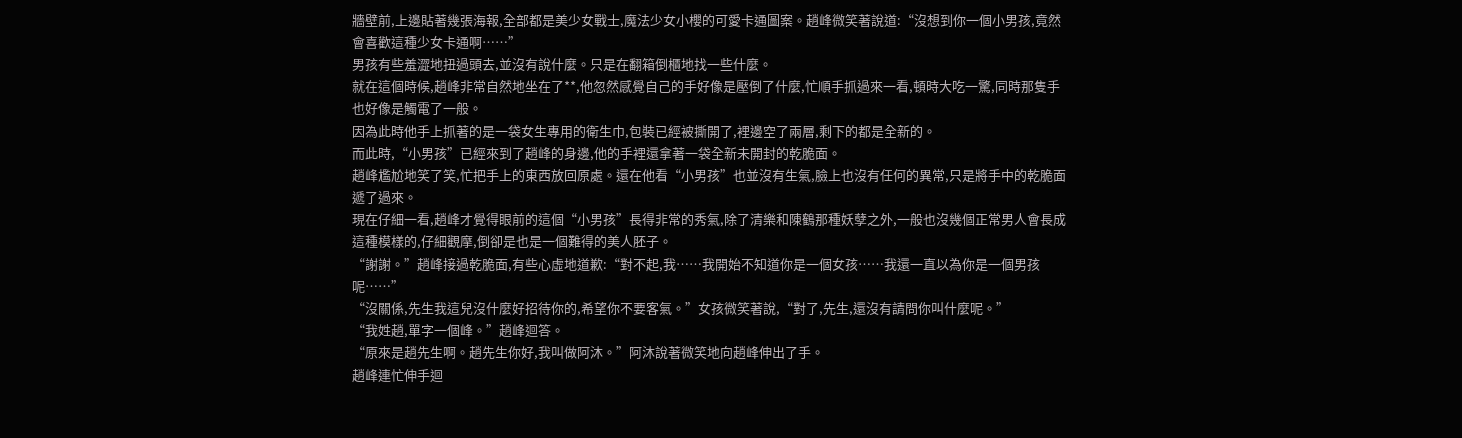牆壁前,上邊貼著幾張海報,全部都是美少女戰士,魔法少女小櫻的可愛卡通圖案。趙峰微笑著說道:“沒想到你一個小男孩,竟然會喜歡這種少女卡通啊……”
男孩有些羞澀地扭過頭去,並沒有說什麼。只是在翻箱倒櫃地找一些什麼。
就在這個時候,趙峰非常自然地坐在了**,他忽然感覺自己的手好像是壓倒了什麼,忙順手抓過來一看,頓時大吃一驚,同時那隻手也好像是觸電了一般。
因為此時他手上抓著的是一袋女生專用的衛生巾,包裝已經被撕開了,裡邊空了兩層,剩下的都是全新的。
而此時,“小男孩”已經來到了趙峰的身邊,他的手裡還拿著一袋全新未開封的乾脆面。
趙峰尷尬地笑了笑,忙把手上的東西放回原處。還在他看“小男孩”也並沒有生氣,臉上也沒有任何的異常,只是將手中的乾脆面遞了過來。
現在仔細一看,趙峰才覺得眼前的這個“小男孩”長得非常的秀氣,除了清樂和陳鶴那種妖孽之外,一般也沒幾個正常男人會長成這種模樣的,仔細觀摩,倒卻是也是一個難得的美人胚子。
“謝謝。”趙峰接過乾脆面,有些心虛地道歉:“對不起,我……我開始不知道你是一個女孩……我還一直以為你是一個男孩呢……”
“沒關係,先生我這兒沒什麼好招待你的,希望你不要客氣。”女孩微笑著說,“對了,先生,還沒有請問你叫什麼呢。”
“我姓趙,單字一個峰。”趙峰迴答。
“原來是趙先生啊。趙先生你好,我叫做阿沐。”阿沐說著微笑地向趙峰伸出了手。
趙峰連忙伸手迴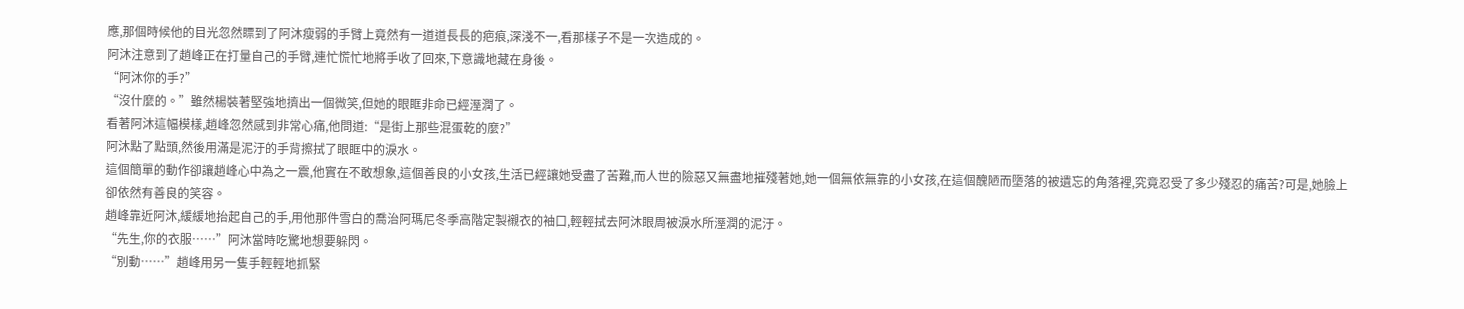應,那個時候他的目光忽然瞟到了阿沐瘦弱的手臂上竟然有一道道長長的疤痕,深淺不一,看那樣子不是一次造成的。
阿沐注意到了趙峰正在打量自己的手臂,連忙慌忙地將手收了回來,下意識地藏在身後。
“阿沐你的手?”
“沒什麼的。”雖然楊裝著堅強地擠出一個微笑,但她的眼眶非命已經溼潤了。
看著阿沐這幅模樣,趙峰忽然感到非常心痛,他問道:“是街上那些混蛋乾的麼?”
阿沐點了點頭,然後用滿是泥汙的手背擦拭了眼眶中的淚水。
這個簡單的動作卻讓趙峰心中為之一震,他實在不敢想象,這個善良的小女孩,生活已經讓她受盡了苦難,而人世的險惡又無盡地摧殘著她,她一個無依無靠的小女孩,在這個醜陋而墮落的被遺忘的角落裡,究竟忍受了多少殘忍的痛苦?可是,她臉上卻依然有善良的笑容。
趙峰靠近阿沐,緩緩地抬起自己的手,用他那件雪白的喬治阿瑪尼冬季高階定製襯衣的袖口,輕輕拭去阿沐眼周被淚水所溼潤的泥汙。
“先生,你的衣服……”阿沐當時吃驚地想要躲閃。
“別動……”趙峰用另一隻手輕輕地抓緊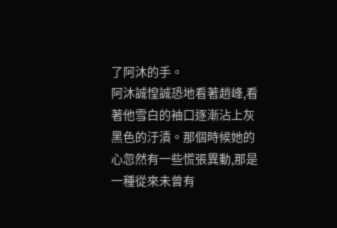了阿沐的手。
阿沐誠惶誠恐地看著趙峰,看著他雪白的袖口逐漸沾上灰黑色的汙漬。那個時候她的心忽然有一些慌張異動,那是一種從來未曾有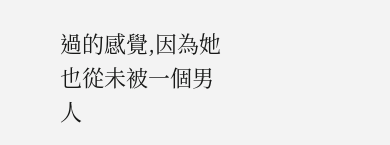過的感覺,因為她也從未被一個男人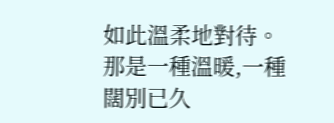如此溫柔地對待。
那是一種溫暖,一種闊別已久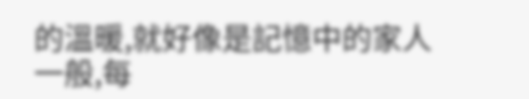的溫暖,就好像是記憶中的家人一般,每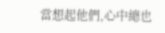當想起他們,心中總也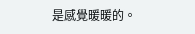是感覺暖暖的。